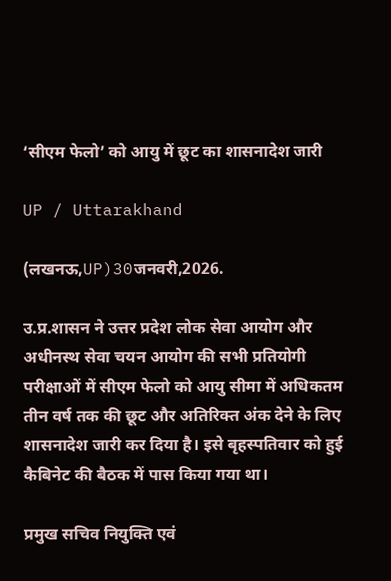‘सीएम फेलो’ को आयु में छूट का शासनादेश जारी

UP / Uttarakhand

(लखनऊ,UP)30जनवरी,2026.

उ.प्र.शासन ने उत्तर प्रदेश लोक सेवा आयोग और अधीनस्थ सेवा चयन आयोग की सभी प्रतियोगी परीक्षाओं में सीएम फेलो को आयु सीमा में अधिकतम तीन वर्ष तक की छूट और अतिरिक्त अंक देने के लिए शासनादेश जारी कर दिया है। इसे बृहस्पतिवार को हुई कैबिनेट की बैठक में पास किया गया था।

प्रमुख सचिव नियुक्ति एवं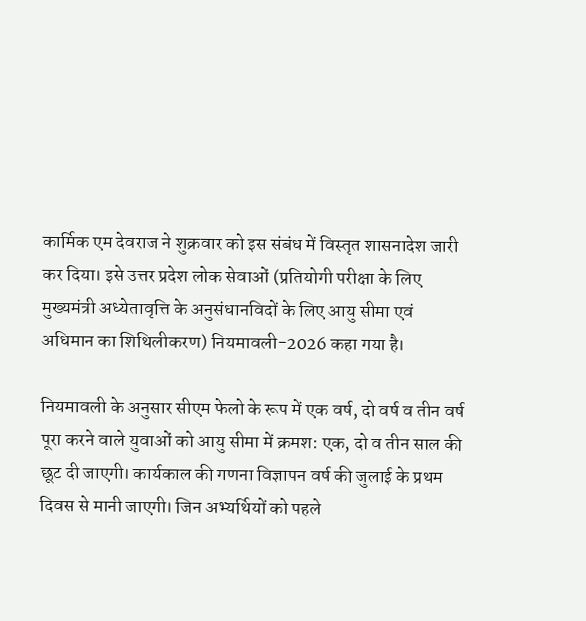कार्मिक एम देवराज ने शुक्रवार को इस संबंध में विस्तृत शासनादेश जारी कर दिया। इसे उत्तर प्रदेश लोक सेवाओं (प्रतियोगी परीक्षा के लिए मुख्यमंत्री अध्येतावृत्ति के अनुसंधानविदों के लिए आयु सीमा एवं अधिमान का शिथिलीकरण) नियमावली-2026 कहा गया है।

नियमावली के अनुसार सीएम फेलो के रूप में एक वर्ष, दो वर्ष व तीन वर्ष पूरा करने वाले युवाओं को आयु सीमा में क्रमश: एक, दो व तीन साल की छूट दी जाएगी। कार्यकाल की गणना विज्ञापन वर्ष की जुलाई के प्रथम दिवस से मानी जाएगी। जिन अभ्यर्थियों को पहले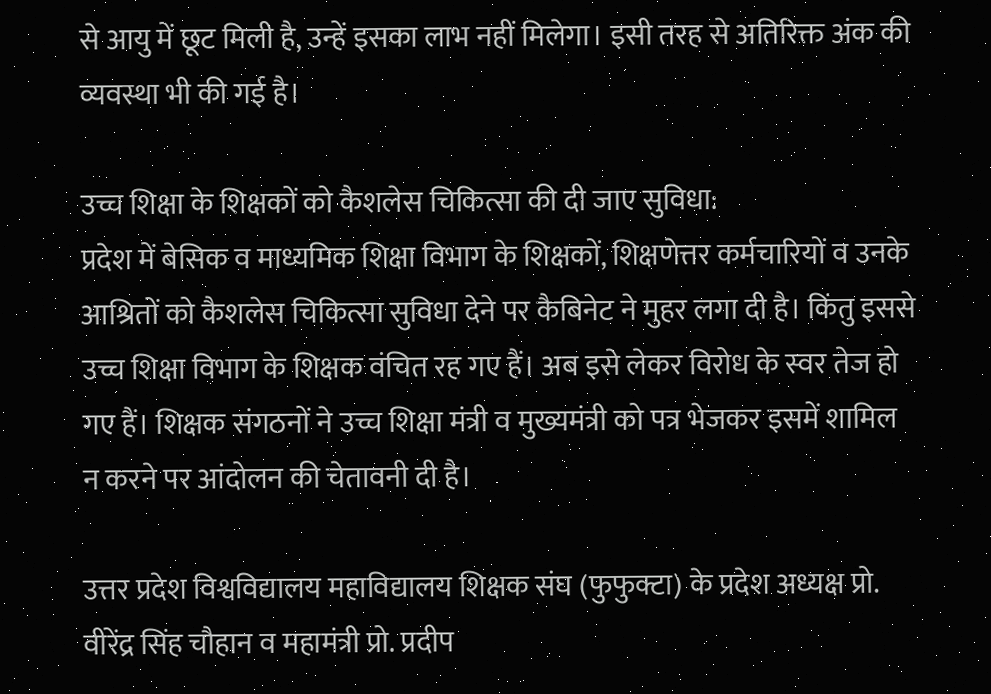से आयु में छूट मिली है, उन्हें इसका लाभ नहीं मिलेगा। इसी तरह से अतिरिक्त अंक की व्यवस्था भी की गई है।

उच्च शिक्षा के शिक्षकों को कैशलेस चिकित्सा की दी जाए सुविधा:
प्रदेश में बेसिक व माध्यमिक शिक्षा विभाग के शिक्षकों, शिक्षणेत्तर कर्मचारियों व उनके आश्रितों को कैशलेस चिकित्सा सुविधा देने पर कैबिनेट ने मुहर लगा दी है। किंतु इससे उच्च शिक्षा विभाग के शिक्षक वंचित रह गए हैं। अब इसे लेकर विरोध के स्वर तेज हो गए हैं। शिक्षक संगठनों ने उच्च शिक्षा मंत्री व मुख्यमंत्री को पत्र भेजकर इसमें शामिल न करने पर आंदोलन की चेतावनी दी है।

उत्तर प्रदेश विश्वविद्यालय महाविद्यालय शिक्षक संघ (फुफुक्टा) के प्रदेश अध्यक्ष प्रो. वीरेंद्र सिंह चौहान व महामंत्री प्रो. प्रदीप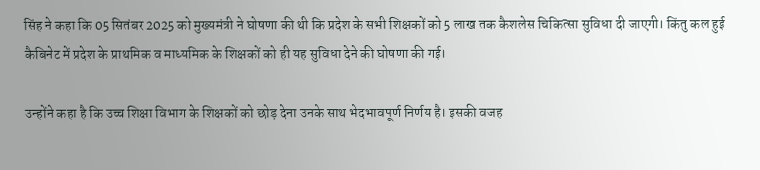सिंह ने कहा कि 05 सितंबर 2025 को मुख्यमंत्री ने घोषणा की थी कि प्रदेश के सभी शिक्षकों को 5 लाख तक कैशलेस चिकित्सा सुविधा दी जाएगी। किंतु कल हुई कैबिनेट में प्रदेश के प्राथमिक व माध्यमिक के शिक्षकों को ही यह सुविधा देने की घोषणा की गई।

उन्होंने कहा है कि उच्च शिक्षा विभाग के शिक्षकों को छोड़ देना उनके साथ भेदभावपूर्ण निर्णय है। इसकी वजह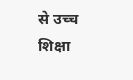से उच्च शिक्षा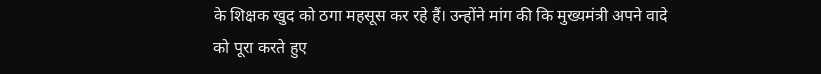के शिक्षक खुद को ठगा महसूस कर रहे हैं। उन्होंने मांग की कि मुख्यमंत्री अपने वादे को पूरा करते हुए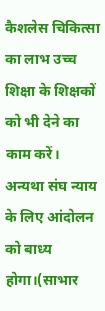कैशलेस चिकित्सा का लाभ उच्च शिक्षा के शिक्षकों को भी देने का काम करें। अन्यथा संघ न्याय के लिए आंदोलन को बाध्य होगा।(साभार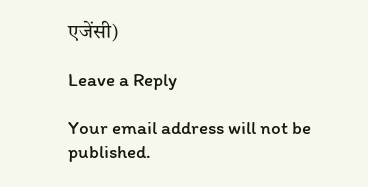एजेंसी)

Leave a Reply

Your email address will not be published.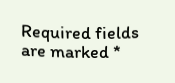Required fields are marked *